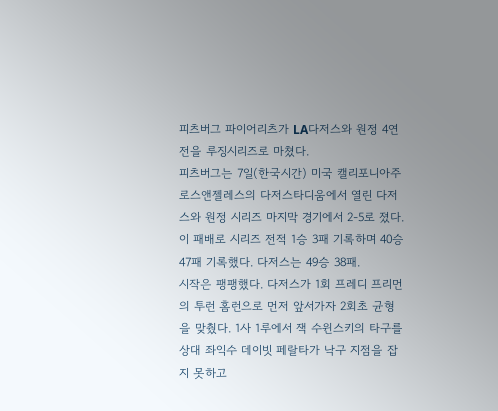피츠버그 파이어리츠가 LA다저스와 원정 4연전을 루징시리즈로 마쳤다.
피츠버그는 7일(한국시간) 미국 캘리포니아주 로스앤젤레스의 다저스타디움에서 열린 다저스와 원정 시리즈 마지막 경기에서 2-5로 졌다.
이 패배로 시리즈 전적 1승 3패 기록하며 40승 47패 기록했다. 다저스는 49승 38패.
시작은 팽팽했다. 다저스가 1회 프레디 프리먼의 투런 홈런으로 먼저 앞서가자 2회초 균형을 맞췄다. 1사 1루에서 잭 수윈스키의 타구를 상대 좌익수 데이빗 페랄타가 낙구 지점을 잡지 못하고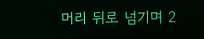머리 뒤로 넘기며 2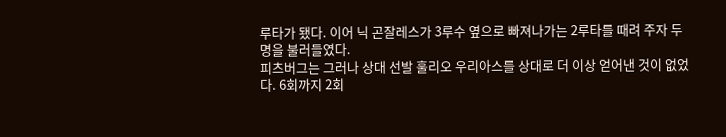루타가 됐다. 이어 닉 곤잘레스가 3루수 옆으로 빠져나가는 2루타를 때려 주자 두 명을 불러들였다.
피츠버그는 그러나 상대 선발 훌리오 우리아스를 상대로 더 이상 얻어낸 것이 없었다. 6회까지 2회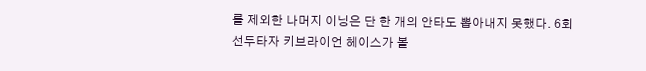를 제외한 나머지 이닝은 단 한 개의 안타도 뽑아내지 못했다. 6회 선두타자 키브라이언 헤이스가 볼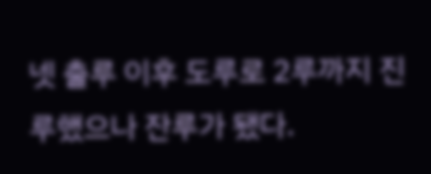넷 출루 이후 도루로 2루까지 진루했으나 잔루가 됐다.